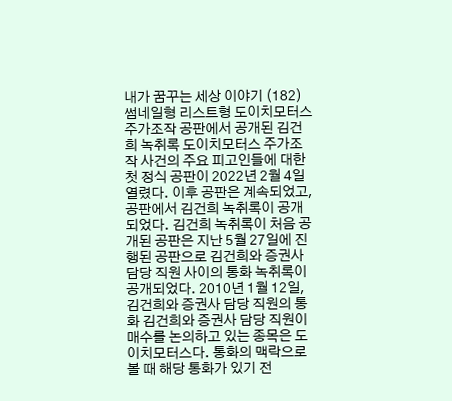내가 꿈꾸는 세상 이야기 (182) 썸네일형 리스트형 도이치모터스 주가조작 공판에서 공개된 김건희 녹취록 도이치모터스 주가조작 사건의 주요 피고인들에 대한 첫 정식 공판이 2022년 2월 4일 열렸다. 이후 공판은 계속되었고, 공판에서 김건희 녹취록이 공개되었다. 김건희 녹취록이 처음 공개된 공판은 지난 5월 27일에 진행된 공판으로 김건희와 증권사 담당 직원 사이의 통화 녹취록이 공개되었다. 2010년 1월 12일, 김건희와 증권사 담당 직원의 통화 김건희와 증권사 담당 직원이 매수를 논의하고 있는 종목은 도이치모터스다. 통화의 맥락으로 볼 때 해당 통화가 있기 전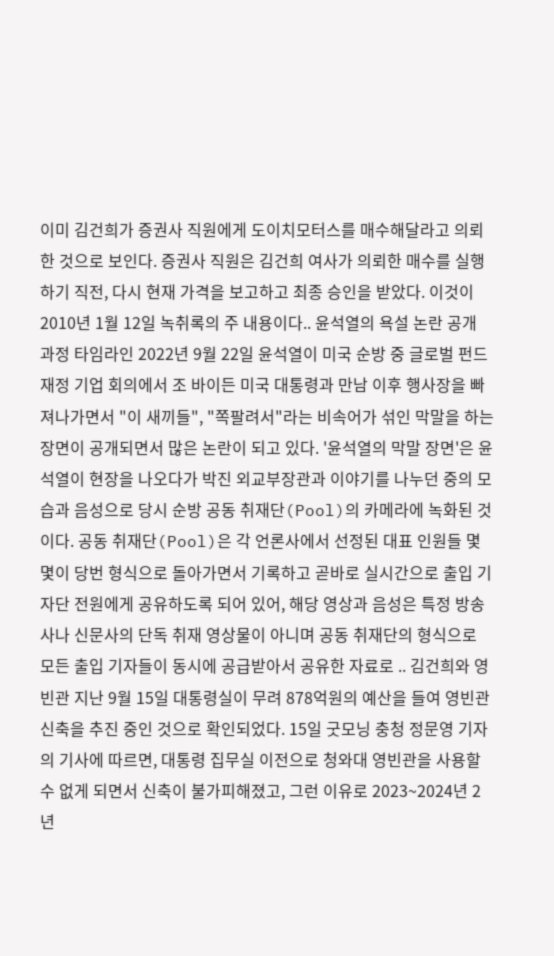이미 김건희가 증권사 직원에게 도이치모터스를 매수해달라고 의뢰한 것으로 보인다. 증권사 직원은 김건희 여사가 의뢰한 매수를 실행하기 직전, 다시 현재 가격을 보고하고 최종 승인을 받았다. 이것이 2010년 1월 12일 녹취록의 주 내용이다.. 윤석열의 욕설 논란 공개 과정 타임라인 2022년 9월 22일 윤석열이 미국 순방 중 글로벌 펀드 재정 기업 회의에서 조 바이든 미국 대통령과 만남 이후 행사장을 빠져나가면서 "이 새끼들", "쪽팔려서"라는 비속어가 섞인 막말을 하는 장면이 공개되면서 많은 논란이 되고 있다. '윤석열의 막말 장면'은 윤석열이 현장을 나오다가 박진 외교부장관과 이야기를 나누던 중의 모습과 음성으로 당시 순방 공동 취재단(Pool)의 카메라에 녹화된 것이다. 공동 취재단(Pool)은 각 언론사에서 선정된 대표 인원들 몇몇이 당번 형식으로 돌아가면서 기록하고 곧바로 실시간으로 출입 기자단 전원에게 공유하도록 되어 있어, 해당 영상과 음성은 특정 방송사나 신문사의 단독 취재 영상물이 아니며 공동 취재단의 형식으로 모든 출입 기자들이 동시에 공급받아서 공유한 자료로 .. 김건희와 영빈관 지난 9월 15일 대통령실이 무려 878억원의 예산을 들여 영빈관 신축을 추진 중인 것으로 확인되었다. 15일 굿모닝 충청 정문영 기자의 기사에 따르면, 대통령 집무실 이전으로 청와대 영빈관을 사용할 수 없게 되면서 신축이 불가피해졌고, 그런 이유로 2023~2024년 2년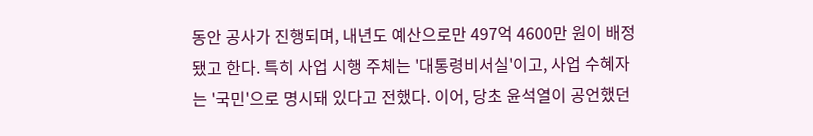동안 공사가 진행되며, 내년도 예산으로만 497억 4600만 원이 배정됐고 한다. 특히 사업 시행 주체는 '대통령비서실'이고, 사업 수혜자는 '국민'으로 명시돼 있다고 전했다. 이어, 당초 윤석열이 공언했던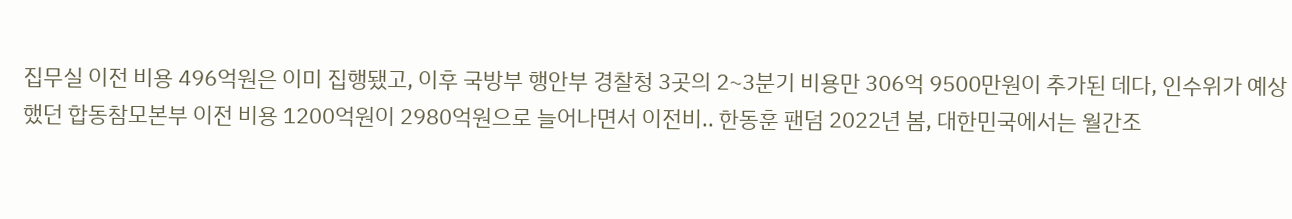집무실 이전 비용 496억원은 이미 집행됐고, 이후 국방부 행안부 경찰청 3곳의 2~3분기 비용만 306억 9500만원이 추가된 데다, 인수위가 예상했던 합동참모본부 이전 비용 1200억원이 2980억원으로 늘어나면서 이전비.. 한동훈 팬덤 2022년 봄, 대한민국에서는 월간조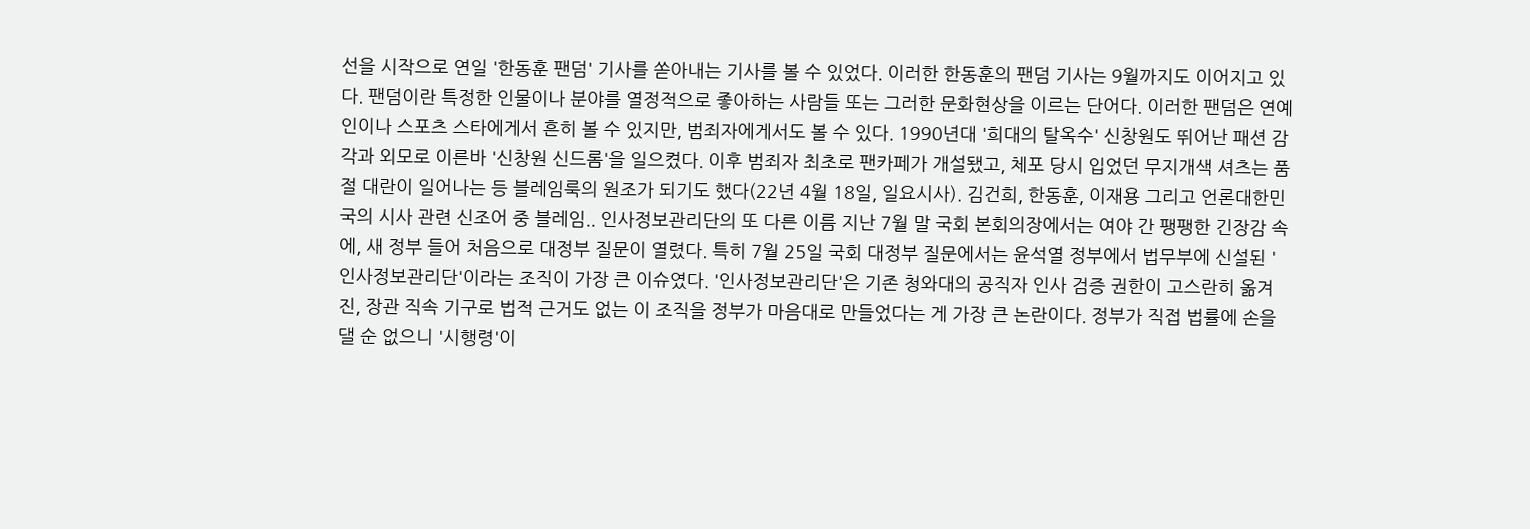선을 시작으로 연일 '한동훈 팬덤' 기사를 쏟아내는 기사를 볼 수 있었다. 이러한 한동훈의 팬덤 기사는 9월까지도 이어지고 있다. 팬덤이란 특정한 인물이나 분야를 열정적으로 좋아하는 사람들 또는 그러한 문화현상을 이르는 단어다. 이러한 팬덤은 연예인이나 스포츠 스타에게서 흔히 볼 수 있지만, 범죄자에게서도 볼 수 있다. 1990년대 '희대의 탈옥수' 신창원도 뛰어난 패션 감각과 외모로 이른바 '신창원 신드롬'을 일으켰다. 이후 범죄자 최초로 팬카페가 개설됐고, 체포 당시 입었던 무지개색 셔츠는 품절 대란이 일어나는 등 블레임룩의 원조가 되기도 했다(22년 4월 18일, 일요시사). 김건희, 한동훈, 이재용 그리고 언론대한민국의 시사 관련 신조어 중 블레임.. 인사정보관리단의 또 다른 이름 지난 7월 말 국회 본회의장에서는 여야 간 팽팽한 긴장감 속에, 새 정부 들어 처음으로 대정부 질문이 열렸다. 특히 7월 25일 국회 대정부 질문에서는 윤석열 정부에서 법무부에 신설된 '인사정보관리단'이라는 조직이 가장 큰 이슈였다. '인사정보관리단'은 기존 청와대의 공직자 인사 검증 권한이 고스란히 옮겨진, 장관 직속 기구로 법적 근거도 없는 이 조직을 정부가 마음대로 만들었다는 게 가장 큰 논란이다. 정부가 직접 법률에 손을 댈 순 없으니 '시행령'이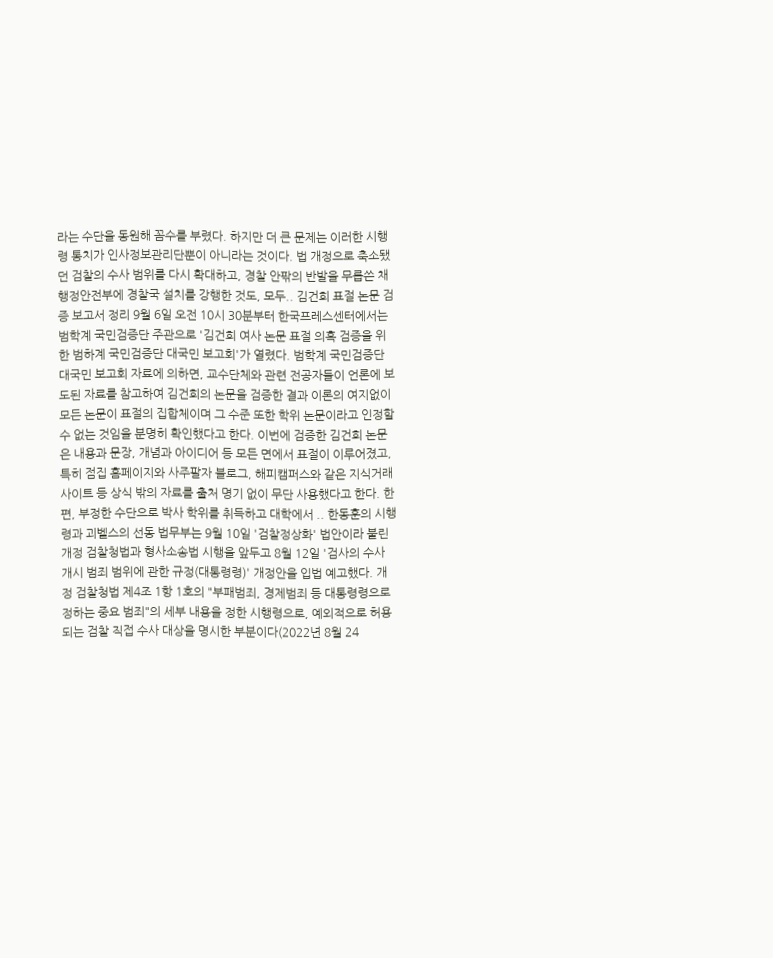라는 수단을 동원해 꼼수를 부렸다. 하지만 더 큰 문제는 이러한 시행령 통치가 인사정보관리단뿐이 아니라는 것이다. 법 개정으로 축소됐던 검찰의 수사 범위를 다시 확대하고, 경찰 안팎의 반발을 무릅쓴 채 행정안전부에 경찰국 설치를 강행한 것도, 모두.. 김건희 표절 논문 검증 보고서 정리 9월 6일 오전 10시 30분부터 한국프레스센터에서는 범학계 국민검증단 주관으로 '김건희 여사 논문 표절 의혹 검증을 위한 범하계 국민검증단 대국민 보고회'가 열렸다. 범학계 국민검증단 대국민 보고회 자료에 의하면, 교수단체와 관련 전공자들이 언론에 보도된 자료를 참고하여 김건희의 논문을 검증한 결과 이론의 여지없이 모든 논문이 표절의 집합체이며 그 수준 또한 학위 논문이라고 인정할 수 없는 것임을 분명히 확인했다고 한다. 이번에 검증한 김건희 논문은 내용과 문장, 개념과 아이디어 등 모든 면에서 표절이 이루어졌고, 특히 점집 홈페이지와 사주팔자 블로그, 해피캠퍼스와 같은 지식거래 사이트 등 상식 밖의 자료를 출처 명기 없이 무단 사용했다고 한다. 한편, 부정한 수단으로 박사 학위를 취득하고 대학에서 .. 한동훈의 시행령과 괴벨스의 선동 법무부는 9월 10일 '검찰정상화' 법안이라 불린 개정 검찰청법과 형사소송법 시행을 앞두고 8월 12일 '검사의 수사 개시 범죄 범위에 관한 규정(대통령령)' 개정안을 입법 예고했다. 개정 검찰청법 제4조 1항 1호의 "부패범죄, 경제범죄 등 대통령령으로 정하는 중요 범죄"의 세부 내용을 정한 시행령으로, 예외적으로 허용되는 검찰 직접 수사 대상을 명시한 부분이다(2022년 8월 24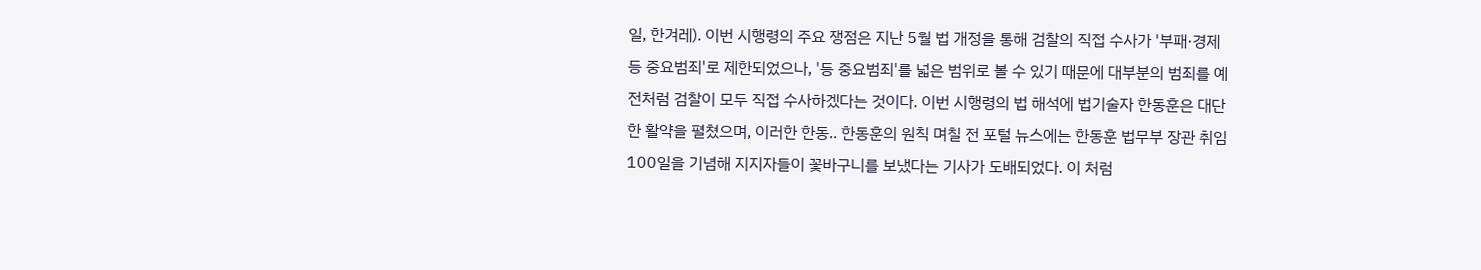일, 한겨레). 이번 시행령의 주요 쟁점은 지난 5월 법 개정을 통해 검찰의 직접 수사가 '부패·경제 등 중요범죄'로 제한되었으나, '등 중요범죄'를 넓은 범위로 볼 수 있기 때문에 대부분의 범죄를 예전처럼 검찰이 모두 직접 수사하겠다는 것이다. 이번 시행령의 법 해석에 법기술자 한동훈은 대단한 활약을 펼쳤으며, 이러한 한동.. 한동훈의 원칙 며칠 전 포털 뉴스에는 한동훈 법무부 장관 취임 100일을 기념해 지지자들이 꽃바구니를 보냈다는 기사가 도배되었다. 이 처럼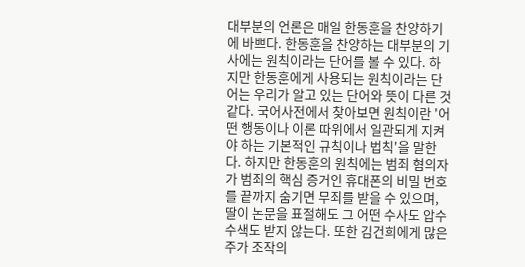대부분의 언론은 매일 한동훈을 찬양하기에 바쁘다. 한동훈을 찬양하는 대부분의 기사에는 원칙이라는 단어를 볼 수 있다. 하지만 한동훈에게 사용되는 원칙이라는 단어는 우리가 알고 있는 단어와 뜻이 다른 것 같다. 국어사전에서 찾아보면 원칙이란 '어떤 행동이나 이론 따위에서 일관되게 지켜야 하는 기본적인 규칙이나 법칙'을 말한다. 하지만 한동훈의 원칙에는 범죄 혐의자가 범죄의 핵심 증거인 휴대폰의 비밀 번호를 끝까지 숨기면 무죄를 받을 수 있으며, 딸이 논문을 표절해도 그 어떤 수사도 압수수색도 받지 않는다. 또한 김건희에게 많은 주가 조작의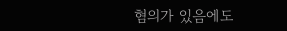혐의가 있음에도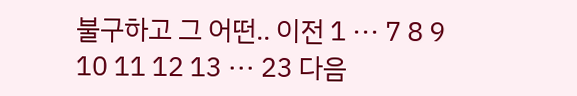불구하고 그 어떤.. 이전 1 ··· 7 8 9 10 11 12 13 ··· 23 다음